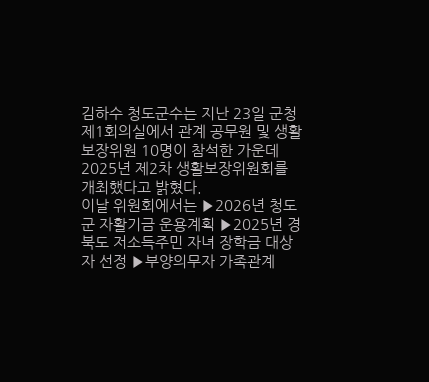김하수 청도군수는 지난 23일 군청 제1회의실에서 관계 공무원 및 생활보장위원 10명이 참석한 가운데 2025년 제2차 생활보장위원회를 개최했다고 밝혔다.
이날 위원회에서는 ▶2026년 청도군 자활기금 운용계획 ▶2025년 경북도 저소득주민 자녀 장학금 대상자 선정 ▶부양의무자 가족관계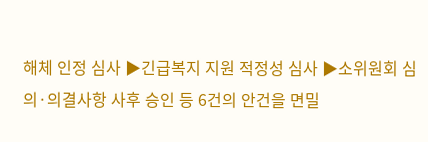해체 인정 심사 ▶긴급복지 지원 적정성 심사 ▶소위원회 심의·의결사항 사후 승인 등 6건의 안건을 면밀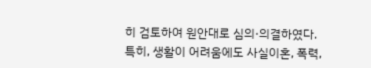히 검토하여 원안대로 심의·의결하였다.
특히, 생활이 어려움에도 사실이혼, 폭력,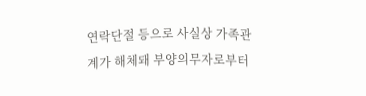연락단절 등으로 사실상 가족관계가 해체돼 부양의무자로부터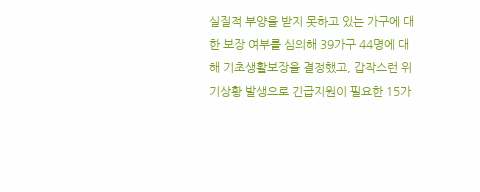실질적 부양을 받지 못하고 있는 가구에 대한 보장 여부를 심의해 39가구 44명에 대해 기초생활보장을 결정했고, 갑작스런 위기상황 발생으로 긴급지원이 필요한 15가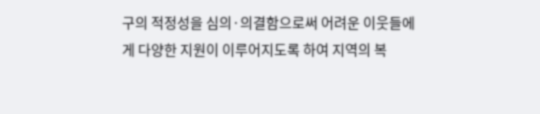구의 적정성을 심의·의결함으로써 어려운 이웃들에게 다양한 지원이 이루어지도록 하여 지역의 복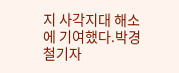지 사각지대 해소에 기여했다.박경철기자